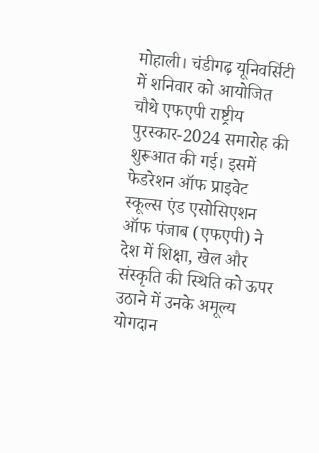मोहाली। चंडीगढ़ यूनिवर्सिटी में शनिवार को आयोजित चौथे एफएपी राष्ट्रीय पुरस्कार-2024 समारोह की शुरूआत की गई। इसमें फेडरेशन ऑफ प्राइवेट स्कूल्स एंड एसोसिएशन ऑफ पंजाब (एफएपी) ने देश में शिक्षा, खेल और संस्कृति की स्थिति को ऊपर उठाने में उनके अमूल्य योगदान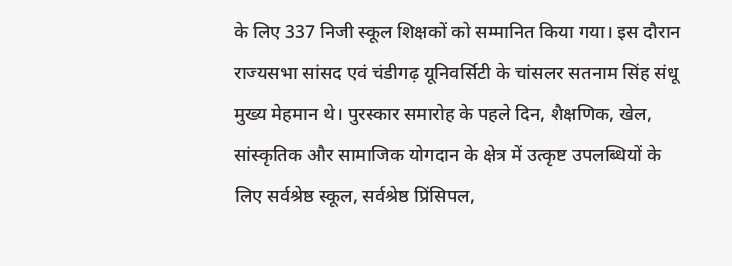के लिए 337 निजी स्कूल शिक्षकों को सम्मानित किया गया। इस दौरान राज्यसभा सांसद एवं चंडीगढ़ यूनिवर्सिटी के चांसलर सतनाम सिंह संधू मुख्य मेहमान थे। पुरस्कार समारोह के पहले दिन, शैक्षणिक, खेल, सांस्कृतिक और सामाजिक योगदान के क्षेत्र में उत्कृष्ट उपलब्धियों के लिए सर्वश्रेष्ठ स्कूल, सर्वश्रेष्ठ प्रिंसिपल,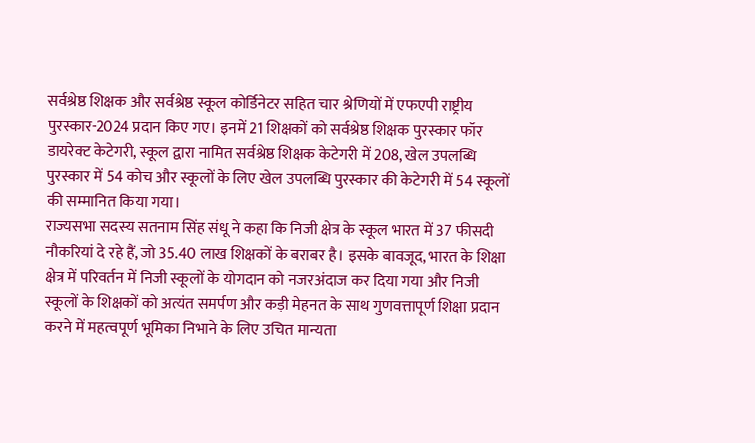सर्वश्रेष्ठ शिक्षक और सर्वश्रेष्ठ स्कूल कोर्डिनेटर सहित चार श्रेणियों में एफएपी राष्ट्रीय पुरस्कार-2024 प्रदान किए गए। इनमें 21 शिक्षकों को सर्वश्रेष्ठ शिक्षक पुरस्कार फॉर डायरेक्ट केटेगरी, स्कूल द्वारा नामित सर्वश्रेष्ठ शिक्षक केटेगरी में 208, खेल उपलब्धि पुरस्कार में 54 कोच और स्कूलों के लिए खेल उपलब्धि पुरस्कार की केटेगरी में 54 स्कूलों की सम्मानित किया गया।
राज्यसभा सदस्य सतनाम सिंह संधू ने कहा कि निजी क्षेत्र के स्कूल भारत में 37 फीसदी नौकरियां दे रहे हैं, जो 35.40 लाख शिक्षकों के बराबर है। इसके बावजूद, भारत के शिक्षा क्षेत्र में परिवर्तन में निजी स्कूलों के योगदान को नजरअंदाज कर दिया गया और निजी स्कूलों के शिक्षकों को अत्यंत समर्पण और कड़ी मेहनत के साथ गुणवत्तापूर्ण शिक्षा प्रदान करने में महत्वपूर्ण भूमिका निभाने के लिए उचित मान्यता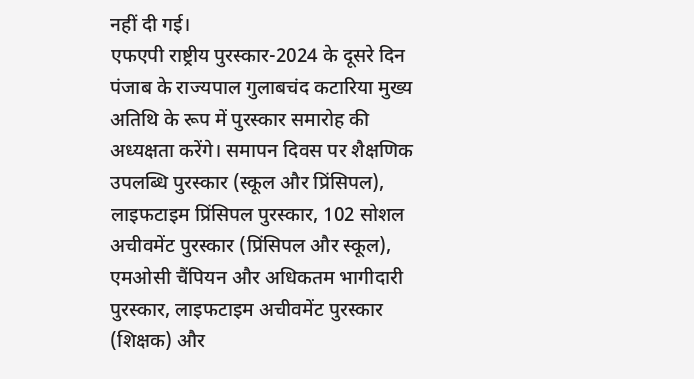नहीं दी गई।
एफएपी राष्ट्रीय पुरस्कार-2024 के दूसरे दिन पंजाब के राज्यपाल गुलाबचंद कटारिया मुख्य अतिथि के रूप में पुरस्कार समारोह की अध्यक्षता करेंगे। समापन दिवस पर शैक्षणिक उपलब्धि पुरस्कार (स्कूल और प्रिंसिपल), लाइफटाइम प्रिंसिपल पुरस्कार, 102 सोशल अचीवमेंट पुरस्कार (प्रिंसिपल और स्कूल), एमओसी चैंपियन और अधिकतम भागीदारी पुरस्कार, लाइफटाइम अचीवमेंट पुरस्कार (शिक्षक) और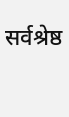सर्वश्रेष्ठ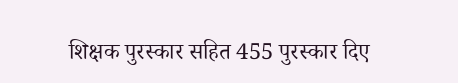शिक्षक पुरस्कार सहित 455 पुरस्कार दिए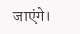जाएंगे।